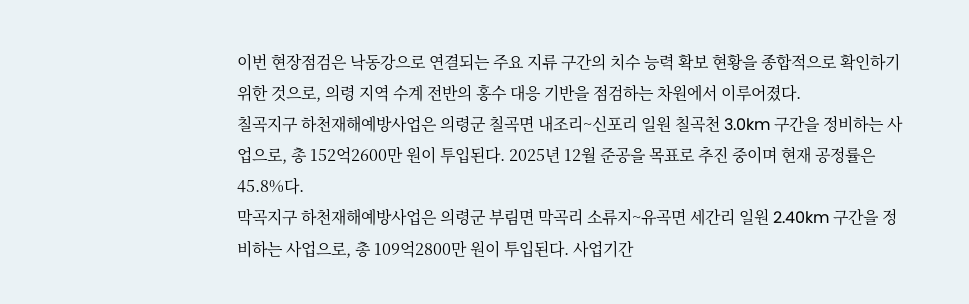이번 현장점검은 낙동강으로 연결되는 주요 지류 구간의 치수 능력 확보 현황을 종합적으로 확인하기 위한 것으로, 의령 지역 수계 전반의 홍수 대응 기반을 점검하는 차원에서 이루어졌다.
칠곡지구 하천재해예방사업은 의령군 칠곡면 내조리~신포리 일원 칠곡천 3.0km 구간을 정비하는 사업으로, 총 152억2600만 원이 투입된다. 2025년 12월 준공을 목표로 추진 중이며 현재 공정률은 45.8%다.
막곡지구 하천재해예방사업은 의령군 부림면 막곡리 소류지~유곡면 세간리 일원 2.40km 구간을 정비하는 사업으로, 총 109억2800만 원이 투입된다. 사업기간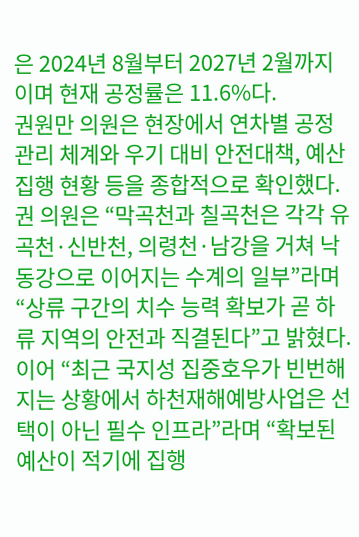은 2024년 8월부터 2027년 2월까지이며 현재 공정률은 11.6%다.
권원만 의원은 현장에서 연차별 공정 관리 체계와 우기 대비 안전대책, 예산 집행 현황 등을 종합적으로 확인했다.
권 의원은 “막곡천과 칠곡천은 각각 유곡천·신반천, 의령천·남강을 거쳐 낙동강으로 이어지는 수계의 일부”라며 “상류 구간의 치수 능력 확보가 곧 하류 지역의 안전과 직결된다”고 밝혔다.
이어 “최근 국지성 집중호우가 빈번해지는 상황에서 하천재해예방사업은 선택이 아닌 필수 인프라”라며 “확보된 예산이 적기에 집행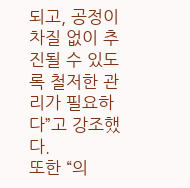되고, 공정이 차질 없이 추진될 수 있도록 철저한 관리가 필요하다”고 강조했다.
또한 “의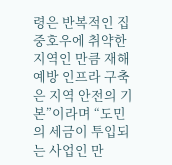령은 반복적인 집중호우에 취약한 지역인 만큼 재해예방 인프라 구축은 지역 안전의 기본”이라며 “도민의 세금이 투입되는 사업인 만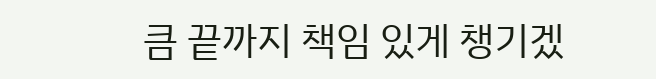큼 끝까지 책임 있게 챙기겠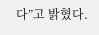다”고 밝혔다.